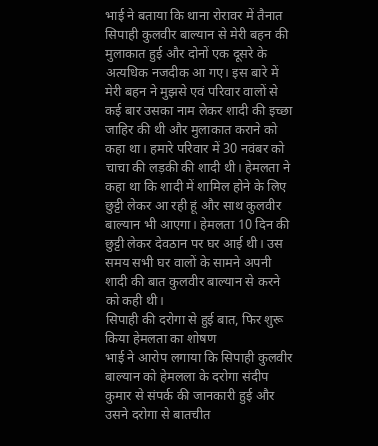भाई ने बताया कि थाना रोरावर में तैनात सिपाही कुलवीर बाल्यान से मेरी बहन की मुलाकात हुई और दोनों एक दूसरे के अत्यधिक नजदीक आ गए। इस बारे में मेरी बहन ने मुझसे एवं परिवार वालों से कई बार उसका नाम लेकर शादी की इच्छा जाहिर की थी और मुलाकात कराने को कहा था। हमारे परिवार में 30 नवंबर को चाचा की लड़की की शादी थी। हेमलता ने कहा था कि शादी में शामिल होने के लिए छुट्टी लेकर आ रही हूं और साथ कुलवीर बाल्यान भी आएगा। हेमलता 10 दिन की छुट्टी लेकर देवठान पर घर आई थी। उस समय सभी घर वालों के सामने अपनी शादी की बात कुलवीर बाल्यान से करने को कही थी।
सिपाही की दरोगा से हुई बात, फिर शुरू किया हेमलता का शोषण
भाई ने आरोप लगाया कि सिपाही कुलवीर बाल्यान को हेमलला के दरोगा संदीप कुमार से संपर्क की जानकारी हुई और उसने दरोगा से बातचीत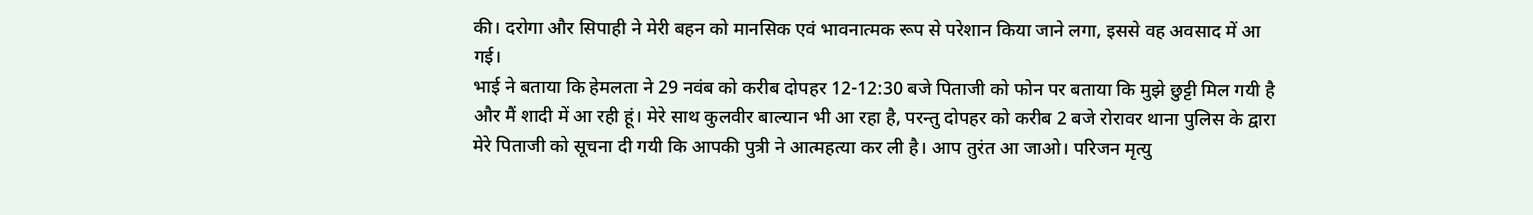की। दरोगा और सिपाही ने मेरी बहन को मानसिक एवं भावनात्मक रूप से परेशान किया जाने लगा, इससे वह अवसाद में आ गई।
भाई ने बताया कि हेमलता ने 29 नवंब को करीब दोपहर 12-12:30 बजे पिताजी को फोन पर बताया कि मुझे छुट्टी मिल गयी है और मैं शादी में आ रही हूं। मेरे साथ कुलवीर बाल्यान भी आ रहा है, परन्तु दोपहर को करीब 2 बजे रोरावर थाना पुलिस के द्वारा मेरे पिताजी को सूचना दी गयी कि आपकी पुत्री ने आत्महत्या कर ली है। आप तुरंत आ जाओ। परिजन मृत्यु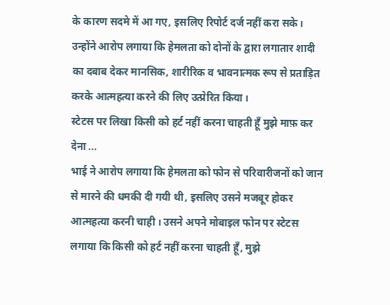के कारण सदमे में आ गए, इसलिए रिपोर्ट दर्ज नहीं करा सके। उन्होंने आरोप लगाया कि हेमलता को दोनों के द्वारा लगातार शादी का दबाब देकर मानसिक, शारीरिक व भावनात्मक रूप से प्रताड़ित करके आत्महत्या करने की लिए उत्प्रेरित किया।
स्टेटस पर लिखा किसी को हर्ट नहीं करना चाहती हूँ मुझे माफ़ कर देना ...
भाई ने आरोप लगाया कि हेमलता को फोन से परिवारीजनों को जान से मारने की धमकी दी गयी थी, इसलिए उसने मजबूर होकर आत्महत्या करनी चाही। उसने अपने मोबाइल फोन पर स्टेटस लगाया कि किसी को हर्ट नहीं करना चाहती हूँ, मुझे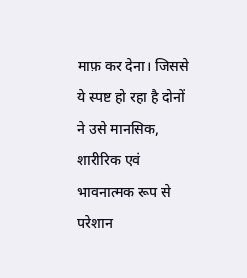माफ़ कर देना। जिससे ये स्पष्ट हो रहा है दोनों ने उसे मानसिक, शारीरिक एवं भावनात्मक रूप से परेशान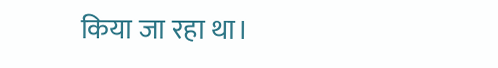किया जा रहा था।